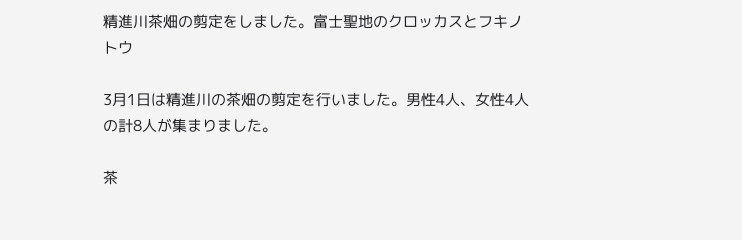精進川茶畑の剪定をしました。富士聖地のクロッカスとフキノトウ

3月1日は精進川の茶畑の剪定を行いました。男性4人、女性4人の計8人が集まりました。

茶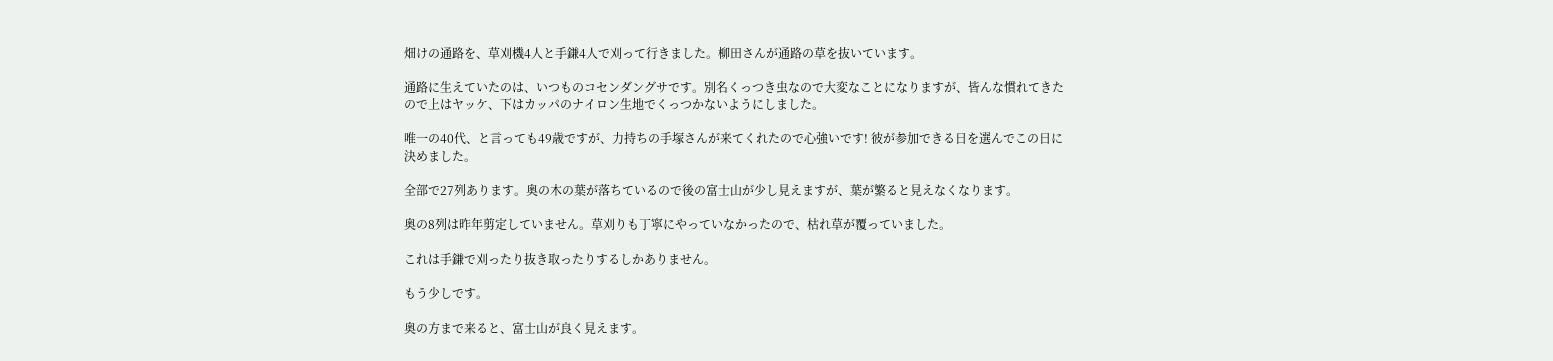畑けの通路を、草刈機4人と手鎌4人で刈って行きました。柳田さんが通路の草を抜いています。

通路に生えていたのは、いつものコセンダングサです。別名くっつき虫なので大変なことになりますが、皆んな慣れてきたので上はヤッケ、下はカッパのナイロン生地でくっつかないようにしました。

唯一の40代、と言っても49歳ですが、力持ちの手塚さんが来てくれたので心強いです! 彼が参加できる日を選んでこの日に決めました。

全部で27列あります。奥の木の葉が落ちているので後の富士山が少し見えますが、葉が繁ると見えなくなります。

奥の8列は昨年剪定していません。草刈りも丁寧にやっていなかったので、枯れ草が覆っていました。

これは手鎌で刈ったり抜き取ったりするしかありません。

もう少しです。

奥の方まで来ると、富士山が良く見えます。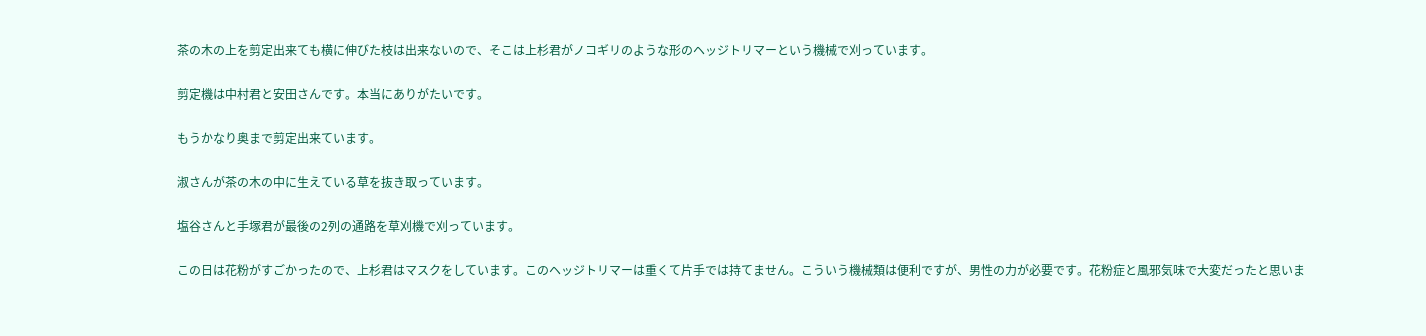茶の木の上を剪定出来ても横に伸びた枝は出来ないので、そこは上杉君がノコギリのような形のヘッジトリマーという機械で刈っています。

剪定機は中村君と安田さんです。本当にありがたいです。

もうかなり奥まで剪定出来ています。

淑さんが茶の木の中に生えている草を抜き取っています。

塩谷さんと手塚君が最後の2列の通路を草刈機で刈っています。

この日は花粉がすごかったので、上杉君はマスクをしています。このヘッジトリマーは重くて片手では持てません。こういう機械類は便利ですが、男性の力が必要です。花粉症と風邪気味で大変だったと思いま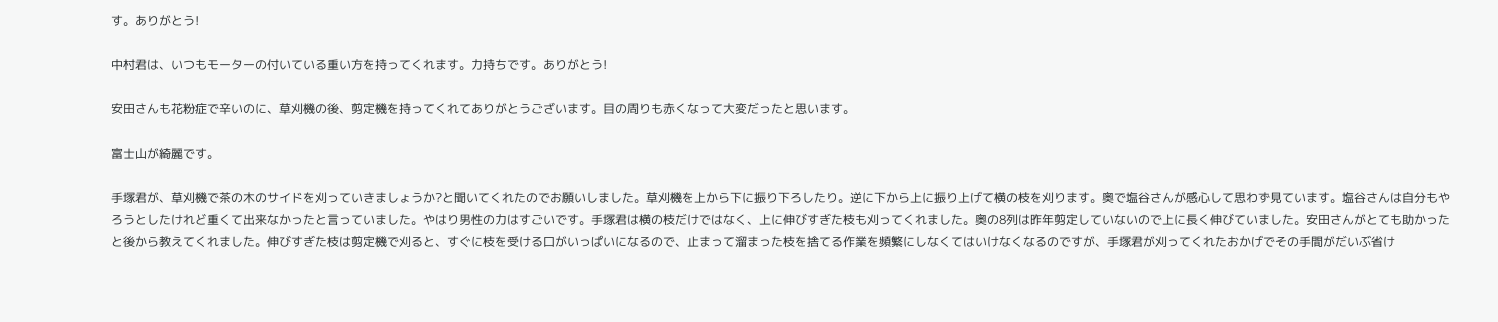す。ありがとう!

中村君は、いつもモーターの付いている重い方を持ってくれます。力持ちです。ありがとう!

安田さんも花粉症で辛いのに、草刈機の後、剪定機を持ってくれてありがとうございます。目の周りも赤くなって大変だったと思います。

富士山が綺麗です。

手塚君が、草刈機で茶の木のサイドを刈っていきましょうか?と聞いてくれたのでお願いしました。草刈機を上から下に振り下ろしたり。逆に下から上に振り上げて横の枝を刈ります。奥で塩谷さんが感心して思わず見ています。塩谷さんは自分もやろうとしたけれど重くて出来なかったと言っていました。やはり男性の力はすごいです。手塚君は横の枝だけではなく、上に伸びすぎた枝も刈ってくれました。奥の8列は昨年剪定していないので上に長く伸びていました。安田さんがとても助かったと後から教えてくれました。伸びすぎた枝は剪定機で刈ると、すぐに枝を受ける口がいっぱいになるので、止まって溜まった枝を捨てる作業を頻繁にしなくてはいけなくなるのですが、手塚君が刈ってくれたおかげでその手間がだいぶ省け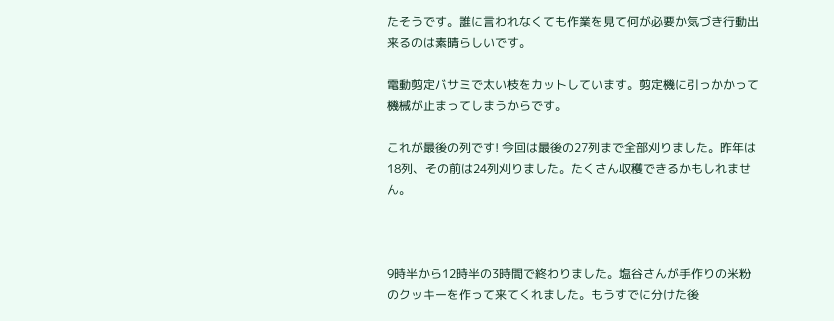たそうです。誰に言われなくても作業を見て何が必要か気づき行動出来るのは素晴らしいです。

電動剪定バサミで太い枝をカットしています。剪定機に引っかかって機械が止まってしまうからです。

これが最後の列です! 今回は最後の27列まで全部刈りました。昨年は18列、その前は24列刈りました。たくさん収穫できるかもしれません。



9時半から12時半の3時間で終わりました。塩谷さんが手作りの米粉のクッキーを作って来てくれました。もうすでに分けた後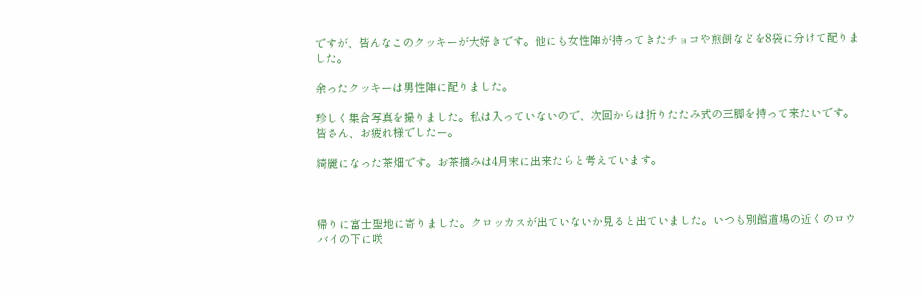ですが、皆んなこのクッキーが大好きです。他にも女性陣が持ってきたチョコや煎餅などを8袋に分けて配りました。

余ったクッキーは男性陣に配りました。

珍しく集合写真を撮りました。私は入っていないので、次回からは折りたたみ式の三脚を持って来たいです。皆さん、お疲れ様でしたー。

綺麗になった茶畑です。お茶摘みは4月末に出来たらと考えています。



帰りに富士聖地に寄りました。クロッカスが出ていないか見ると出ていました。いつも別館道場の近くのロウバイの下に咲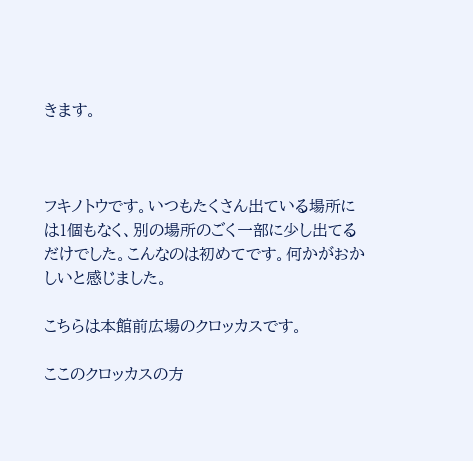きます。



フキノトウです。いつもたくさん出ている場所には1個もなく、別の場所のごく一部に少し出てるだけでした。こんなのは初めてです。何かがおかしいと感じました。

こちらは本館前広場のクロッカスです。

ここのクロッカスの方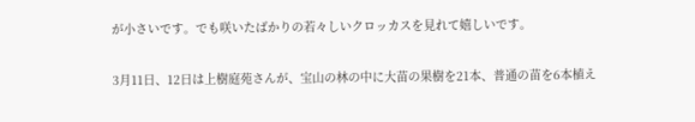が小さいです。でも咲いたばかりの若々しいクロッカスを見れて嬉しいです。

3月11日、12日は上樹庭苑さんが、宝山の林の中に大苗の果樹を21本、普通の苗を6本植え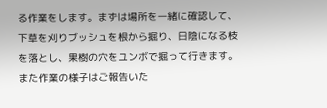る作業をします。まずは場所を一緒に確認して、下草を刈りブッシュを根から掘り、日陰になる枝を落とし、果樹の穴をユンボで掘って行きます。また作業の様子はご報告いた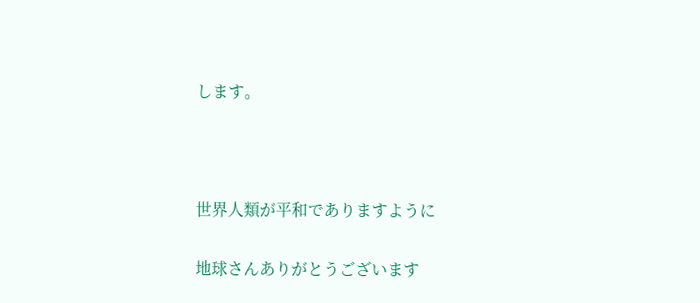します。



世界人類が平和でありますように

地球さんありがとうございます